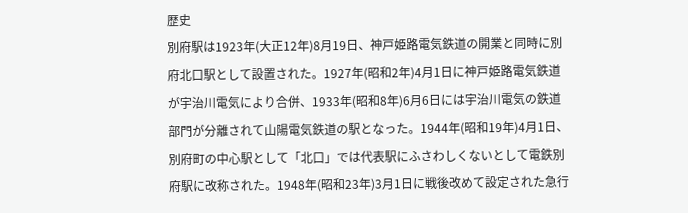歴史
別府駅は1923年(大正12年)8月19日、神戸姫路電気鉄道の開業と同時に別府北口駅として設置された。1927年(昭和2年)4月1日に神戸姫路電気鉄道が宇治川電気により合併、1933年(昭和8年)6月6日には宇治川電気の鉄道部門が分離されて山陽電気鉄道の駅となった。1944年(昭和19年)4月1日、別府町の中心駅として「北口」では代表駅にふさわしくないとして電鉄別府駅に改称された。1948年(昭和23年)3月1日に戦後改めて設定された急行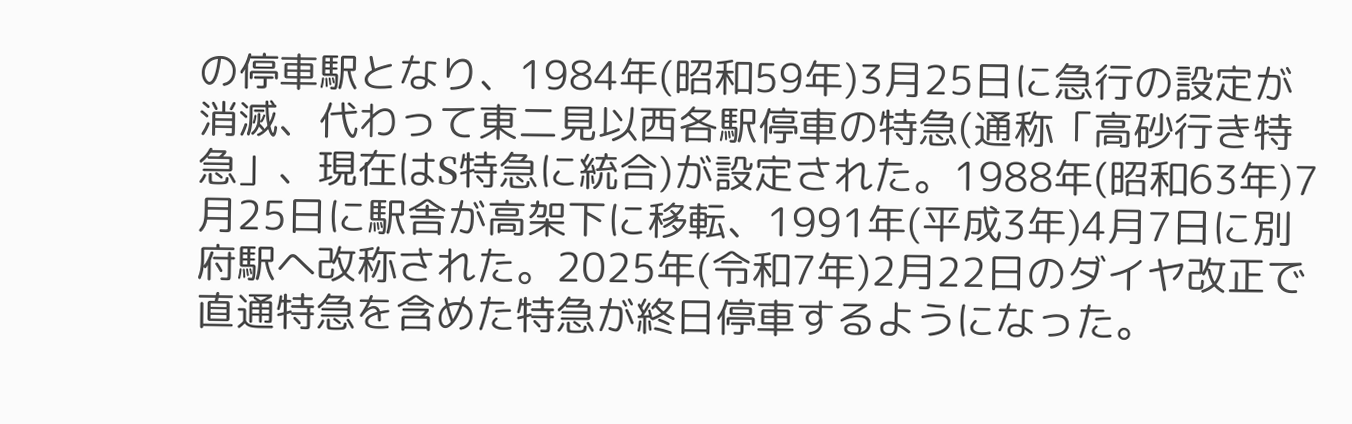の停車駅となり、1984年(昭和59年)3月25日に急行の設定が消滅、代わって東二見以西各駅停車の特急(通称「高砂行き特急」、現在はS特急に統合)が設定された。1988年(昭和63年)7月25日に駅舎が高架下に移転、1991年(平成3年)4月7日に別府駅へ改称された。2025年(令和7年)2月22日のダイヤ改正で直通特急を含めた特急が終日停車するようになった。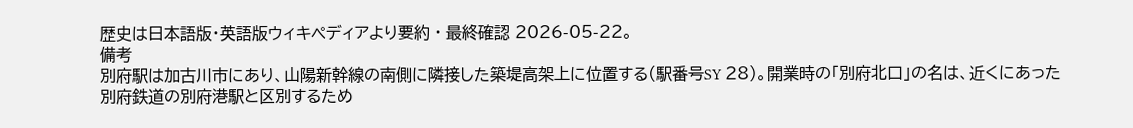歴史は日本語版・英語版ウィキペディアより要約 · 最終確認 2026-05-22。
備考
別府駅は加古川市にあり、山陽新幹線の南側に隣接した築堤高架上に位置する(駅番号SY 28)。開業時の「別府北口」の名は、近くにあった別府鉄道の別府港駅と区別するため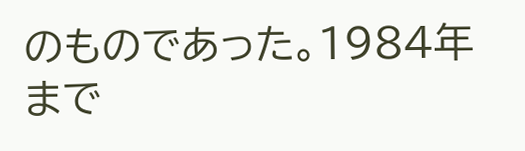のものであった。1984年まで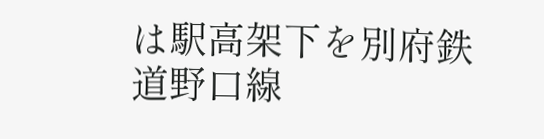は駅高架下を別府鉄道野口線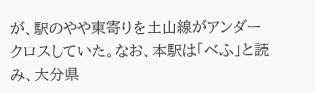が、駅のやや東寄りを土山線がアンダークロスしていた。なお、本駅は「べふ」と読み、大分県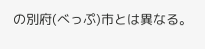の別府(べっぷ)市とは異なる。